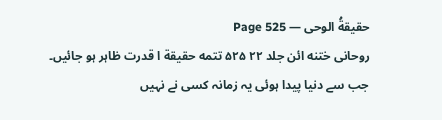حقیقةُ الوحی — Page 525
روحانی ختنه ائن جلد ۲۲ ۵۲۵ تتمه حقيقة ا قدرت ظاہر ہو جائیں۔ جب سے دنیا پیدا ہوئی یہ زمانہ کسی نے نہیں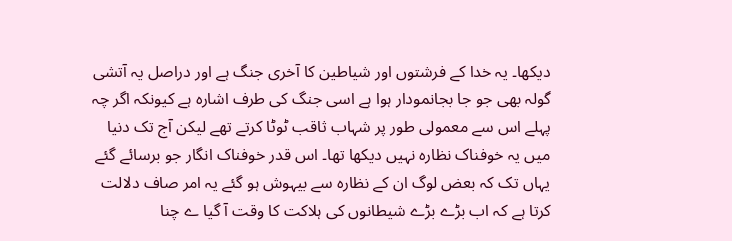دیکھا۔ یہ خدا کے فرشتوں اور شیاطین کا آخری جنگ ہے اور دراصل یہ آتشی گولہ بھی جو جا بجانمودار ہوا ہے اسی جنگ کی طرف اشارہ ہے کیونکہ اگر چہ پہلے اس سے معمولی طور پر شہاب ثاقب ٹوٹا کرتے تھے لیکن آج تک دنیا میں یہ خوفناک نظارہ نہیں دیکھا تھا۔ اس قدر خوفناک انگار جو برسائے گئے یہاں تک کہ بعض لوگ ان کے نظارہ سے بیہوش ہو گئے یہ امر صاف دلالت کرتا ہے کہ اب بڑے بڑے شیطانوں کی ہلاکت کا وقت آ گیا ے چنا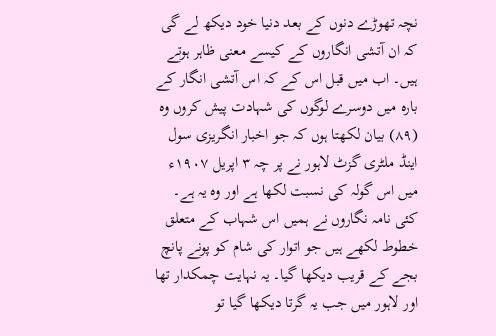نچہ تھوڑے دنوں کے بعد دنیا خود دیکھ لے گی کہ ان آتشی انگاروں کے کیسے معنی ظاہر ہوتے ہیں۔ اب میں قبل اس کے کہ اس آتشی انگار کے بارہ میں دوسرے لوگوں کی شہادت پیش کروں وہ (۸۹) بیان لکھتا ہوں کہ جو اخبار انگریزی سول اینڈ ملٹری گزٹ لاہور نے پر چہ ۳ اپریل ۱۹۰۷ء میں اس گولہ کی نسبت لکھا ہے اور وہ یہ ہے۔ کئی نامہ نگاروں نے ہمیں اس شہاب کے متعلق خطوط لکھے ہیں جو اتوار کی شام کو پونے پانچ بجے کے قریب دیکھا گیا۔ یہ نہایت چمکدار تھا اور لاہور میں جب یہ گرتا دیکھا گیا تو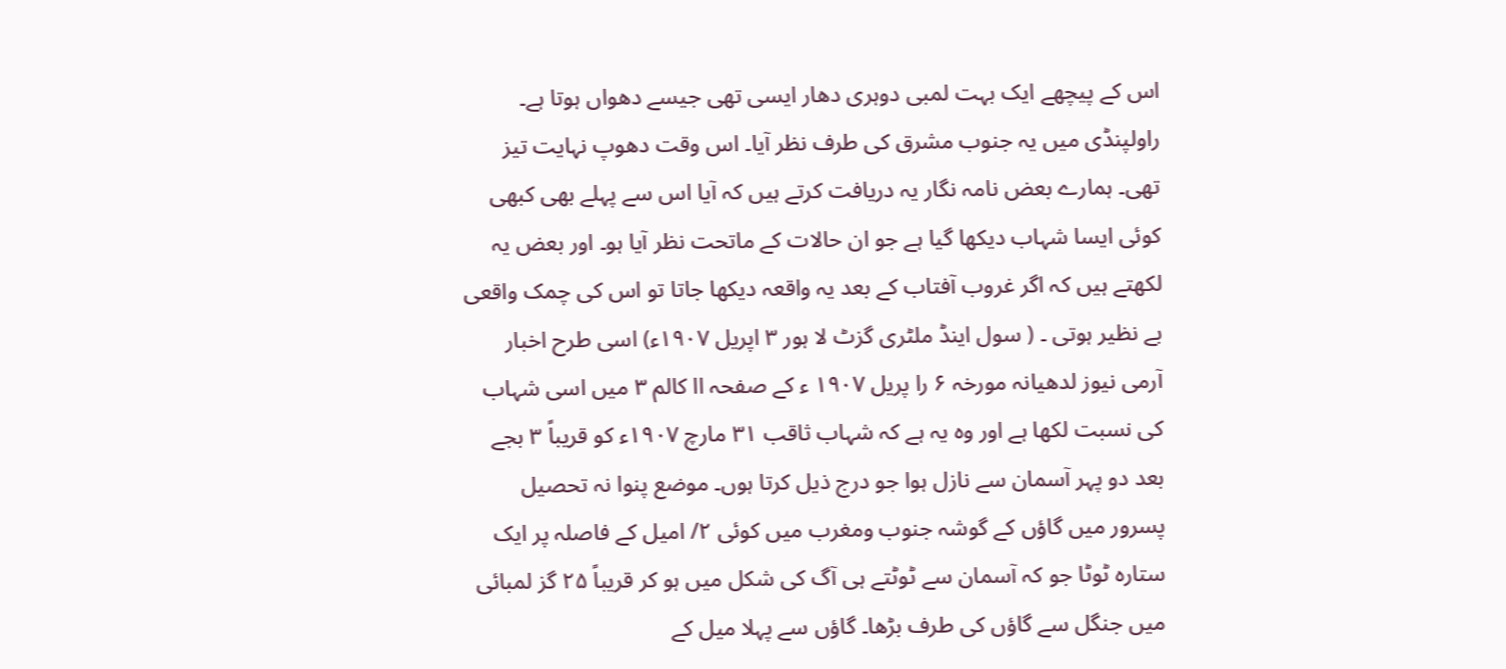اس کے پیچھے ایک بہت لمبی دوہری دھار ایسی تھی جیسے دھواں ہوتا ہے۔ راولپنڈی میں یہ جنوب مشرق کی طرف نظر آیا۔ اس وقت دھوپ نہایت تیز تھی۔ ہمارے بعض نامہ نگار یہ دریافت کرتے ہیں کہ آیا اس سے پہلے بھی کبھی کوئی ایسا شہاب دیکھا گیا ہے جو ان حالات کے ماتحت نظر آیا ہو۔ اور بعض یہ لکھتے ہیں کہ اگر غروب آفتاب کے بعد یہ واقعہ دیکھا جاتا تو اس کی چمک واقعی بے نظیر ہوتی ۔ ( سول اینڈ ملٹری گزٹ لا ہور ۳ اپریل ۱۹۰۷ء) اسی طرح اخبار آرمی نیوز لدھیانہ مورخہ ۶ را پریل ۱۹۰۷ ء کے صفحہ اا کالم ۳ میں اسی شہاب کی نسبت لکھا ہے اور وہ یہ ہے کہ شہاب ثاقب ۳۱ مارچ ۱۹۰۷ء کو قریباً ۳ بجے بعد دو پہر آسمان سے نازل ہوا جو درج ذیل کرتا ہوں۔ موضع پنوا نہ تحصیل پسرور میں گاؤں کے گوشہ جنوب ومغرب میں کوئی ۲/ امیل کے فاصلہ پر ایک ستارہ ٹوٹا جو کہ آسمان سے ٹوٹتے ہی آگ کی شکل میں ہو کر قریباً ۲۵ گز لمبائی میں جنگل سے گاؤں کی طرف بڑھا۔ گاؤں سے پہلا میل کے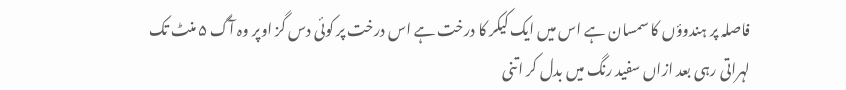فاصلہ پر ہندوؤں کا سمسان ہے اس میں ایک کیکر کا درخت ہے اس درخت پر کوئی دس گز اوپر وہ آگ ۵ منٹ تک لہراتی رہی بعد ازاں سفید رنگ میں بدل کر اتنی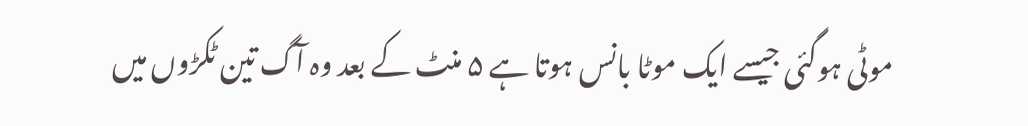موٹی ہوگئی جیسے ایک موٹا بانس ہوتا ہے ۵ منٹ کے بعد وہ آگ تین ٹکڑوں میں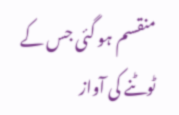منقسم ہو گئی جس کے ٹوٹنے کی آواز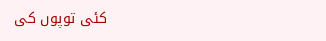کئی توپوں کی